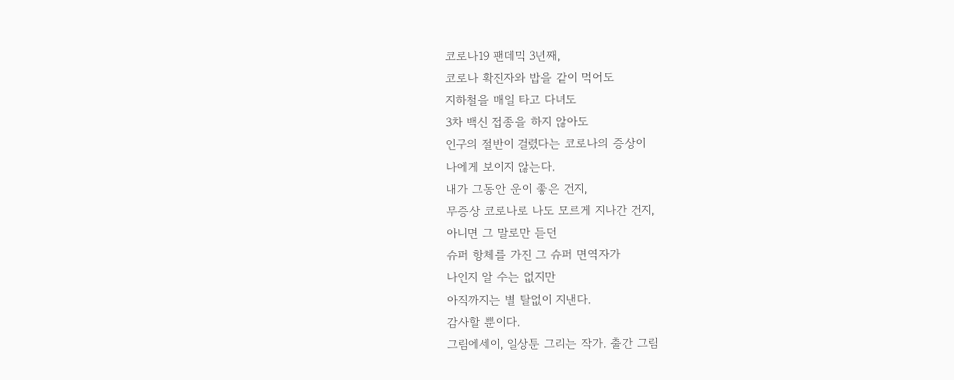코로나19 팬데믹 3년째,
코로나 확진자와 밥을 같이 먹어도
지하철을 매일 타고 다녀도
3차 백신 접종을 하지 않아도
인구의 절반이 걸렸다는 코로나의 증상이
나에게 보이지 않는다.
내가 그동안 운이 좋은 건지,
무증상 코로나로 나도 모르게 지나간 건지,
아니면 그 말로만 듣던
슈퍼 항체를 가진 그 슈퍼 면역자가
나인지 알 수는 없지만
아직까지는 별 탈없이 지낸다.
감사할 뿐이다.
그림에세이, 일상툰 그리는 작가. 출간 그림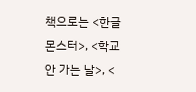책으로는 <한글 몬스터>, <학교 안 가는 날>, <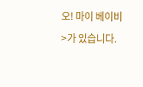오! 마이 베이비>가 있습니다.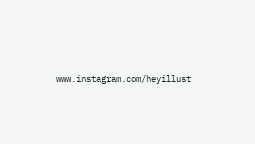www.instagram.com/heyillust